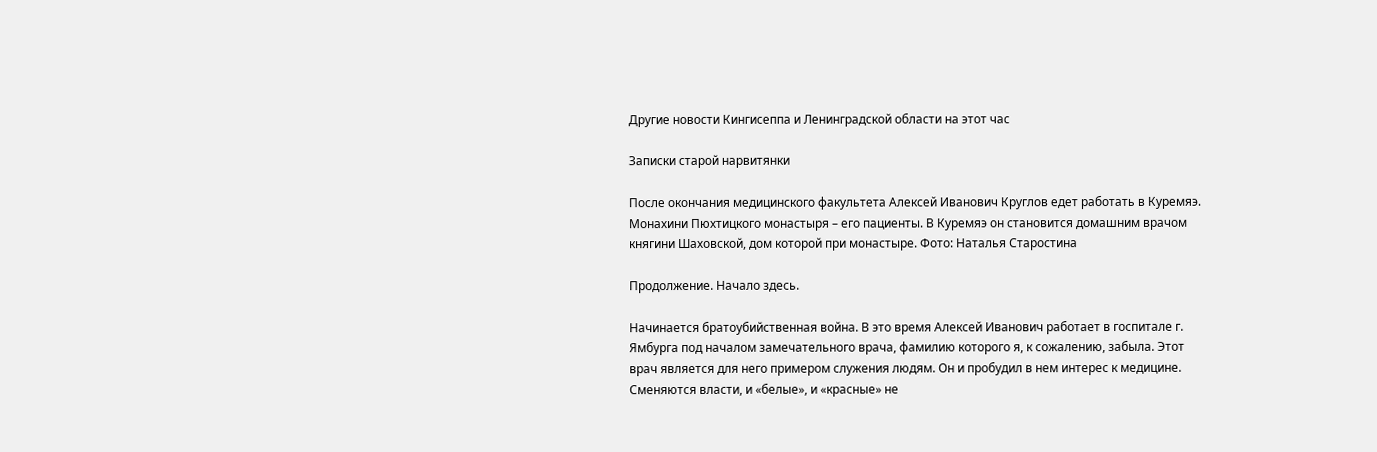Другие новости Кингисеппа и Ленинградской области на этот час

Записки старой нарвитянки

После окончания медицинского факультета Алексей Иванович Круглов едет работать в Куремяэ. Монахини Пюхтицкого монастыря – его пациенты. В Куремяэ он становится домашним врачом княгини Шаховской, дом которой при монастыре. Фото: Наталья Старостина

Продолжение. Начало здесь.

Начинается братоубийственная война. В это время Алексей Иванович работает в госпитале г. Ямбурга под началом замечательного врача, фамилию которого я, к сожалению, забыла. Этот врач является для него примером служения людям. Он и пробудил в нем интерес к медицине. Сменяются власти, и «белые», и «красные» не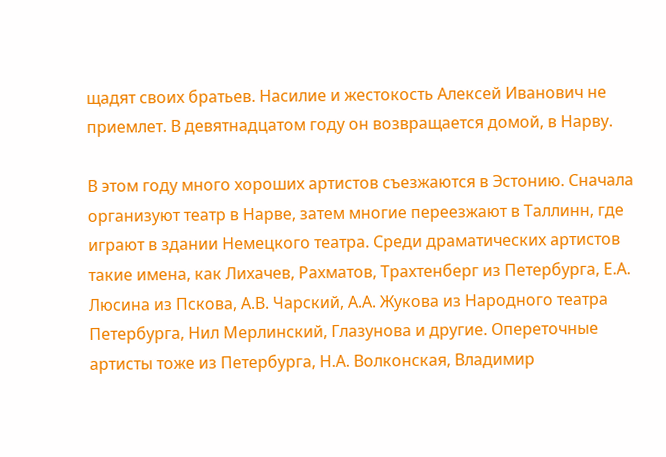щадят своих братьев. Насилие и жестокость Алексей Иванович не приемлет. В девятнадцатом году он возвращается домой, в Нарву.

В этом году много хороших артистов съезжаются в Эстонию. Сначала организуют театр в Нарве, затем многие переезжают в Таллинн, где играют в здании Немецкого театра. Среди драматических артистов такие имена, как Лихачев, Рахматов, Трахтенберг из Петербурга, Е.А. Люсина из Пскова, А.В. Чарский, А.А. Жукова из Народного театра Петербурга, Нил Мерлинский, Глазунова и другие. Опереточные артисты тоже из Петербурга, Н.А. Волконская, Владимир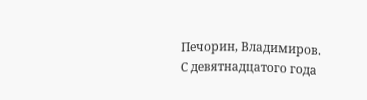Печорин, Владимиров.
С девятнадцатого года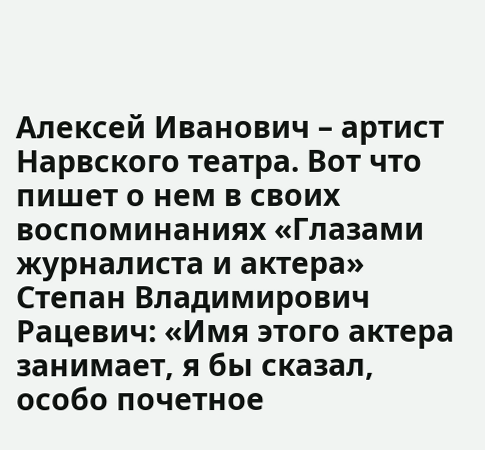Алексей Иванович – артист Нарвского театра. Вот что пишет о нем в своих воспоминаниях «Глазами журналиста и актера» Степан Владимирович Рацевич: «Имя этого актера занимает, я бы сказал, особо почетное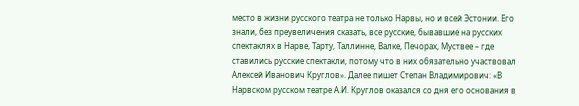место в жизни русского театра не только Нарвы, но и всей Эстонии. Его знали, без преувеличения сказать, все русские, бывавшие на русских спектаклях в Нарве, Тарту, Таллинне, Валке, Печорах, Муствее – где ставились русские спектакли, потому что в них обязательно участвовал Алексей Иванович Круглов». Далее пишет Степан Владимирович: «В Нарвском русском театре А.И. Круглов оказался со дня его основания в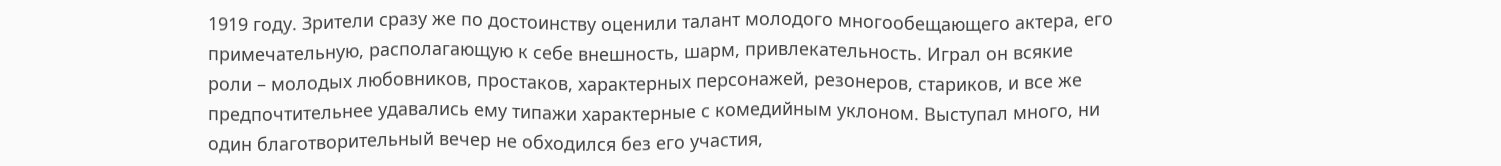1919 году. Зрители сразу же по достоинству оценили талант молодого многообещающего актера, его примечательную, располагающую к себе внешность, шарм, привлекательность. Играл он всякие роли – молодых любовников, простаков, характерных персонажей, резонеров, стариков, и все же предпочтительнее удавались ему типажи характерные с комедийным уклоном. Выступал много, ни один благотворительный вечер не обходился без его участия,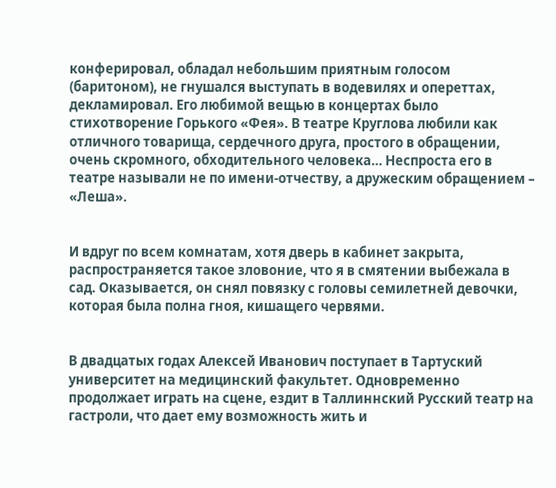конферировал, обладал небольшим приятным голосом (баритоном), не гнушался выступать в водевилях и опереттах, декламировал. Его любимой вещью в концертах было стихотворение Горького «Фея». В театре Круглова любили как отличного товарища, сердечного друга, простого в обращении, очень скромного, обходительного человека… Неспроста его в театре называли не по имени-отчеству, а дружеским обращением – «Леша».


И вдруг по всем комнатам, хотя дверь в кабинет закрыта, распространяется такое зловоние, что я в смятении выбежала в сад. Оказывается, он снял повязку с головы семилетней девочки, которая была полна гноя, кишащего червями.


В двадцатых годах Алексей Иванович поступает в Тартуский университет на медицинский факультет. Одновременно продолжает играть на сцене, ездит в Таллиннский Русский театр на гастроли, что дает ему возможность жить и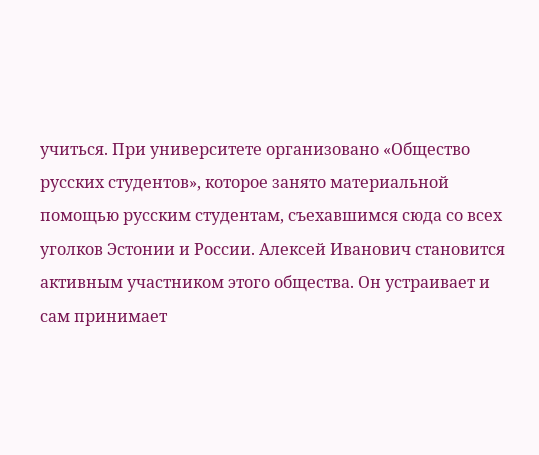учиться. При университете организовано «Общество русских студентов», которое занято материальной помощью русским студентам, съехавшимся сюда со всех уголков Эстонии и России. Алексей Иванович становится активным участником этого общества. Он устраивает и сам принимает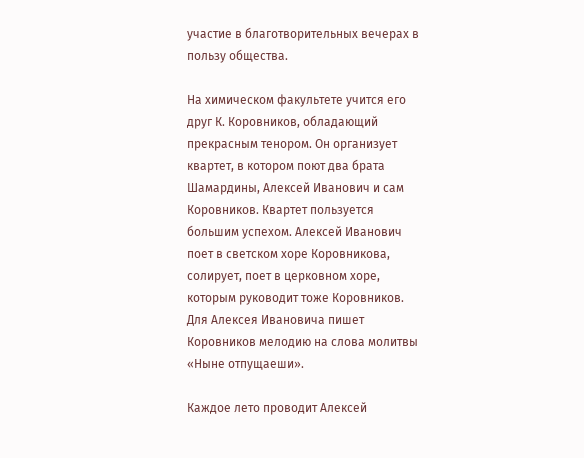участие в благотворительных вечерах в пользу общества.

На химическом факультете учится его друг К. Коровников, обладающий прекрасным тенором. Он организует квартет, в котором поют два брата Шамардины, Алексей Иванович и сам Коровников. Квартет пользуется большим успехом. Алексей Иванович поет в светском хоре Коровникова, солирует, поет в церковном хоре, которым руководит тоже Коровников. Для Алексея Ивановича пишет Коровников мелодию на слова молитвы «Ныне отпущаеши».

Каждое лето проводит Алексей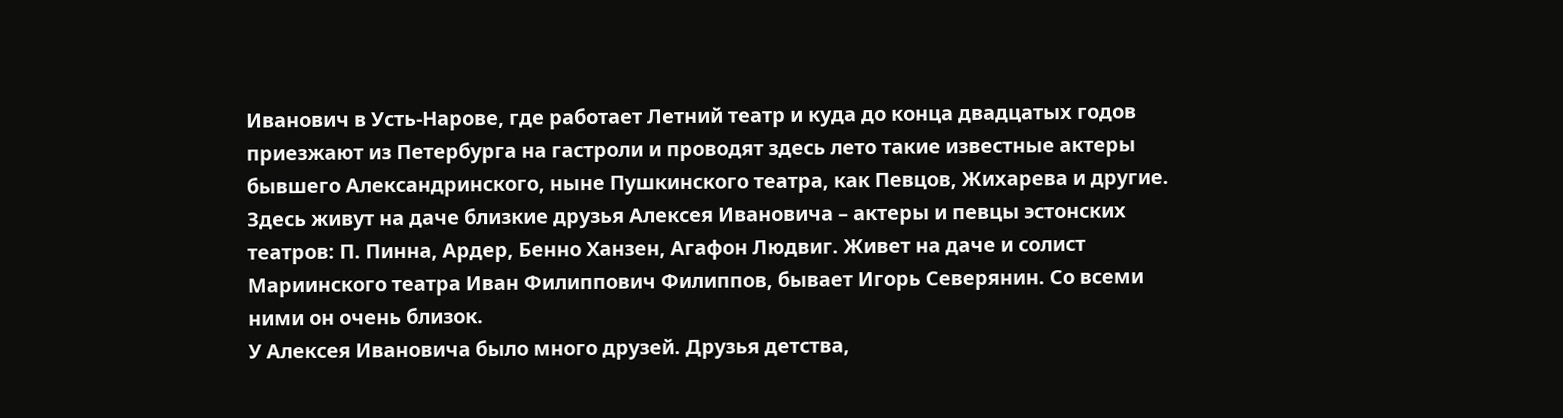Иванович в Усть-Нарове, где работает Летний театр и куда до конца двадцатых годов приезжают из Петербурга на гастроли и проводят здесь лето такие известные актеры бывшего Александринского, ныне Пушкинского театра, как Певцов, Жихарева и другие. Здесь живут на даче близкие друзья Алексея Ивановича – актеры и певцы эстонских театров: П. Пинна, Ардер, Бенно Ханзен, Агафон Людвиг. Живет на даче и солист Мариинского театра Иван Филиппович Филиппов, бывает Игорь Северянин. Со всеми ними он очень близок.
У Алексея Ивановича было много друзей. Друзья детства,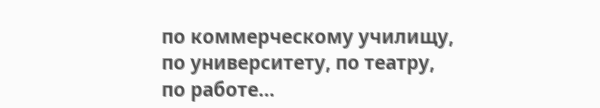по коммерческому училищу, по университету, по театру, по работе…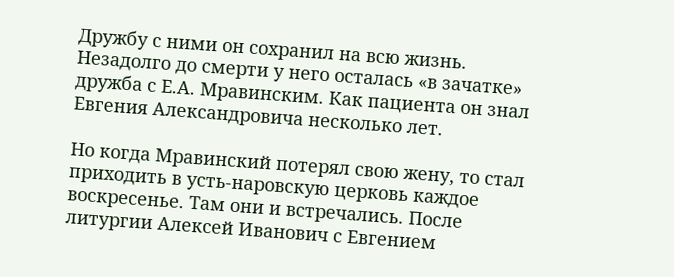Дружбу с ними он сохранил на всю жизнь. Незадолго до смерти у него осталась «в зачатке» дружба с Е.А. Мравинским. Как пациента он знал Евгения Александровича несколько лет.

Но когда Мравинский потерял свою жену, то стал приходить в усть-наровскую церковь каждое воскресенье. Там они и встречались. После литургии Алексей Иванович с Евгением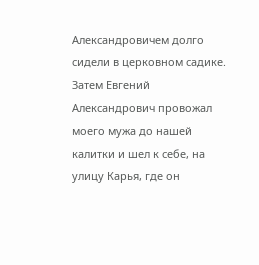Александровичем долго сидели в церковном садике. Затем Евгений Александрович провожал моего мужа до нашей калитки и шел к себе, на улицу Карья, где он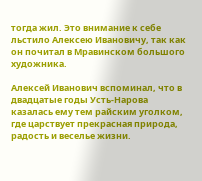тогда жил. Это внимание к себе льстило Алексею Ивановичу, так как он почитал в Мравинском большого художника.

Алексей Иванович вспоминал, что в двадцатые годы Усть-Нарова казалась ему тем райским уголком, где царствует прекрасная природа, радость и веселье жизни.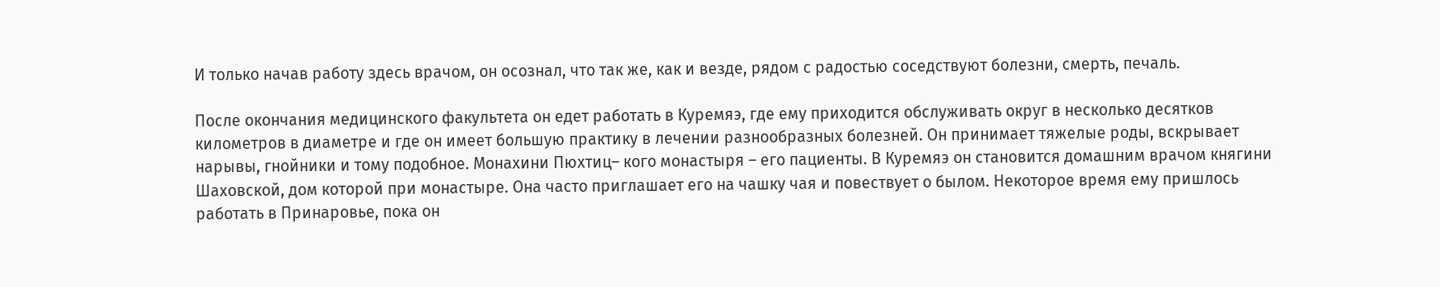И только начав работу здесь врачом, он осознал, что так же, как и везде, рядом с радостью соседствуют болезни, смерть, печаль.

После окончания медицинского факультета он едет работать в Куремяэ, где ему приходится обслуживать округ в несколько десятков километров в диаметре и где он имеет большую практику в лечении разнообразных болезней. Он принимает тяжелые роды, вскрывает нарывы, гнойники и тому подобное. Монахини Пюхтиц– кого монастыря – его пациенты. В Куремяэ он становится домашним врачом княгини Шаховской, дом которой при монастыре. Она часто приглашает его на чашку чая и повествует о былом. Некоторое время ему пришлось работать в Принаровье, пока он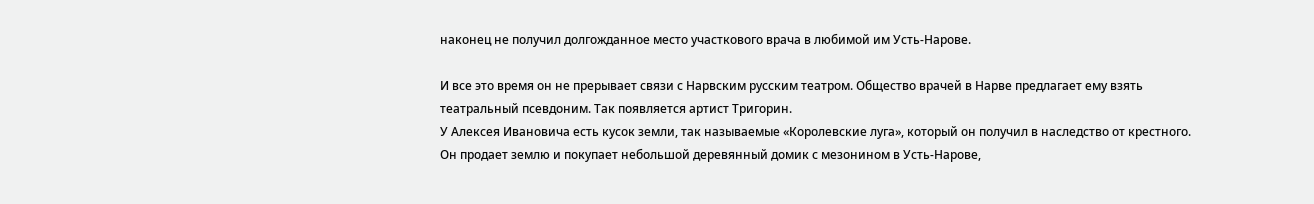наконец не получил долгожданное место участкового врача в любимой им Усть-Нарове.

И все это время он не прерывает связи с Нарвским русским театром. Общество врачей в Нарве предлагает ему взять театральный псевдоним. Так появляется артист Тригорин.
У Алексея Ивановича есть кусок земли, так называемые «Королевские луга», который он получил в наследство от крестного. Он продает землю и покупает небольшой деревянный домик с мезонином в Усть-Нарове,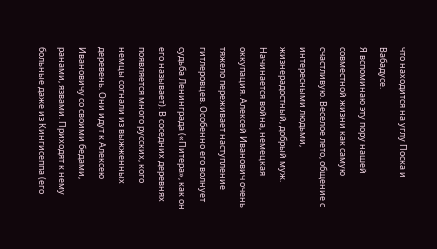что находится на углу Поска и Вабадусе.
Я вспоминаю эту пору нашей совместной жизни как самую счастливую. Веселое лето, общение с интересными людьми, жизнерадостный, добрый муж.
Начинается война, немецкая оккупация. Алексей Иванович очень тяжело переживает наступление гитлеровцев. Особенно его волнует судьба Ленинграда («Питера», как он его называет). В соседних деревнях появляется много русских, кого немцы согнали из выжженных деревень. Они идут к Алексею Ивановичу со своими бедами, ранами, язвами. Приходят к нему больные даже из Кингисеппа (его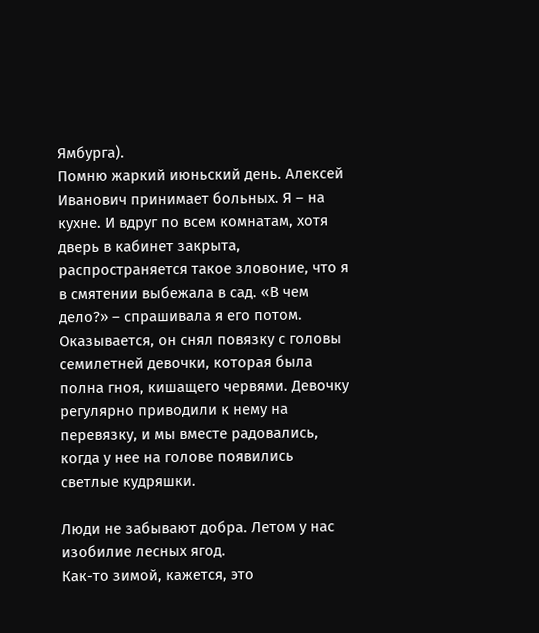Ямбурга).
Помню жаркий июньский день. Алексей Иванович принимает больных. Я – на кухне. И вдруг по всем комнатам, хотя дверь в кабинет закрыта, распространяется такое зловоние, что я в смятении выбежала в сад. «В чем дело?» – спрашивала я его потом. Оказывается, он снял повязку с головы семилетней девочки, которая была полна гноя, кишащего червями. Девочку регулярно приводили к нему на перевязку, и мы вместе радовались, когда у нее на голове появились светлые кудряшки.

Люди не забывают добра. Летом у нас изобилие лесных ягод.
Как-то зимой, кажется, это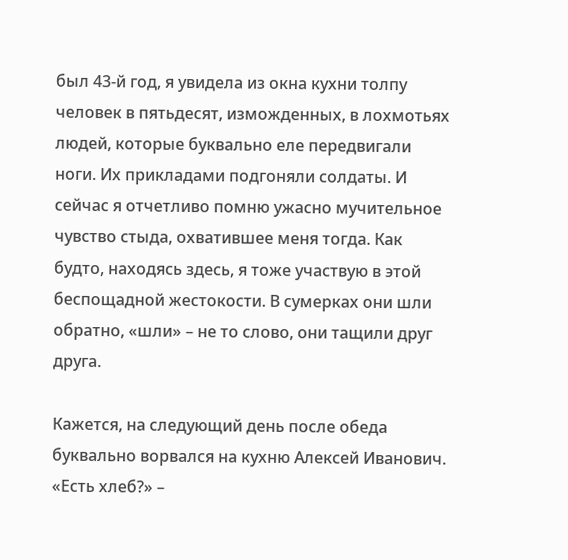был 43-й год, я увидела из окна кухни толпу человек в пятьдесят, изможденных, в лохмотьях людей, которые буквально еле передвигали ноги. Их прикладами подгоняли солдаты. И сейчас я отчетливо помню ужасно мучительное чувство стыда, охватившее меня тогда. Как будто, находясь здесь, я тоже участвую в этой беспощадной жестокости. В сумерках они шли обратно, «шли» – не то слово, они тащили друг друга.

Кажется, на следующий день после обеда буквально ворвался на кухню Алексей Иванович. «Есть хлеб?» –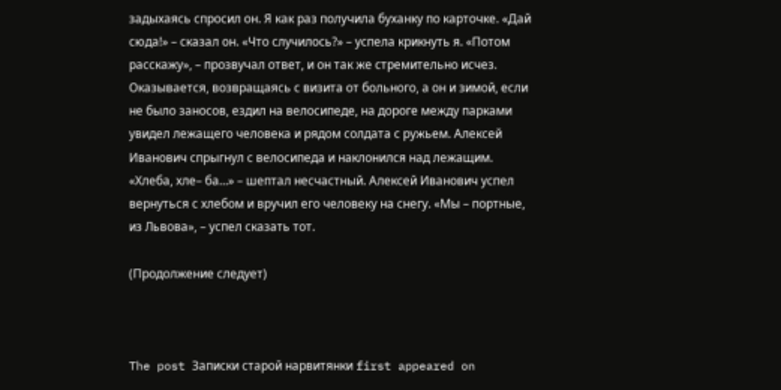задыхаясь спросил он. Я как раз получила буханку по карточке. «Дай сюда!» – сказал он. «Что случилось?» – успела крикнуть я. «Потом расскажу», – прозвучал ответ, и он так же стремительно исчез.
Оказывается, возвращаясь с визита от больного, а он и зимой, если не было заносов, ездил на велосипеде, на дороге между парками увидел лежащего человека и рядом солдата с ружьем. Алексей Иванович спрыгнул с велосипеда и наклонился над лежащим. «Хлеба, хле– бa…» – шептал несчастный. Алексей Иванович успел вернуться с хлебом и вручил его человеку на снегу. «Мы – портные, из Львова», – успел сказать тот.

(Продолжение следует)



The post Записки старой нарвитянки first appeared on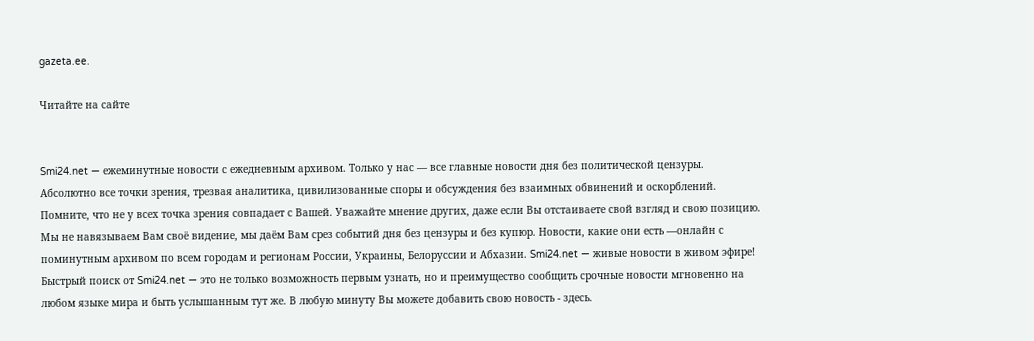gazeta.ee.

Читайте на сайте


Smi24.net — ежеминутные новости с ежедневным архивом. Только у нас — все главные новости дня без политической цензуры. Абсолютно все точки зрения, трезвая аналитика, цивилизованные споры и обсуждения без взаимных обвинений и оскорблений. Помните, что не у всех точка зрения совпадает с Вашей. Уважайте мнение других, даже если Вы отстаиваете свой взгляд и свою позицию. Мы не навязываем Вам своё видение, мы даём Вам срез событий дня без цензуры и без купюр. Новости, какие они есть —онлайн с поминутным архивом по всем городам и регионам России, Украины, Белоруссии и Абхазии. Smi24.net — живые новости в живом эфире! Быстрый поиск от Smi24.net — это не только возможность первым узнать, но и преимущество сообщить срочные новости мгновенно на любом языке мира и быть услышанным тут же. В любую минуту Вы можете добавить свою новость - здесь.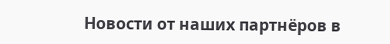Новости от наших партнёров в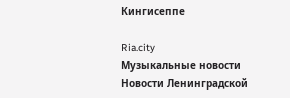Кингисеппе

Ria.city
Музыкальные новости
Новости Ленинградской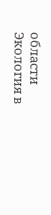области
Экология в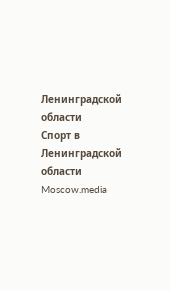Ленинградской области
Спорт в Ленинградской области
Moscow.media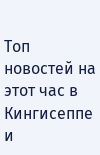Топ новостей на этот час в Кингисеппе и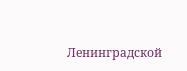Ленинградской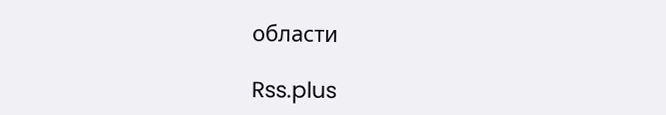области

Rss.plus